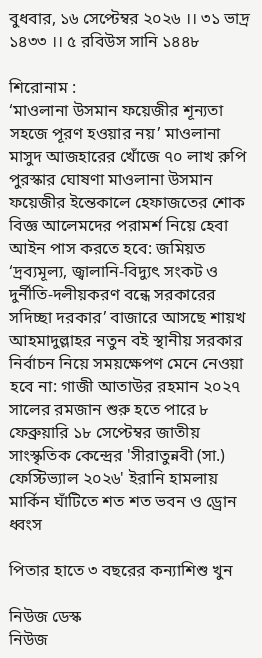বুধবার, ১৬ সেপ্টেম্বর ২০২৬ ।। ৩১ ভাদ্র ১৪৩৩ ।। ৫ রবিউস সানি ১৪৪৮

শিরোনাম :
‘মাওলানা উসমান ফয়েজীর শূন্যতা সহজে পূরণ হওয়ার নয়’ মাওলানা মাসুদ আজহারের খোঁজে ৭০ লাখ রুপি পুরস্কার ঘোষণা মাওলানা উসমান ফয়েজীর ইন্তেকালে হেফাজতের শোক বিজ্ঞ আলেমদের পরামর্শ নিয়ে হেবা আইন পাস করতে হবে: জমিয়ত ‘দ্রব্যমূল্য, জ্বালানি-বিদ্যুৎ সংকট ও দুর্নীতি-দলীয়করণ বন্ধে সরকারের সদিচ্ছা দরকার’ বাজারে আসছে শায়খ আহমাদুল্লাহর নতুন বই স্থানীয় সরকার নির্বাচন নিয়ে সময়ক্ষেপণ মেনে নেওয়া হবে না: গাজী আতাউর রহমান ২০২৭ সালের রমজান শুরু হতে পারে ৮ ফেব্রুয়ারি ১৮ সেপ্টেম্বর জাতীয় সাংস্কৃতিক কেন্দ্রের 'সীরাতুন্নবী (সা.) ফেস্টিভ্যাল ২০২৬' ইরানি হামলায় মার্কিন ঘাঁটিতে শত শত ভবন ও ড্রোন ধ্বংস

পিতার হাতে ৩ বছরের কন্যাশিশু খুন

নিউজ ডেস্ক
নিউজ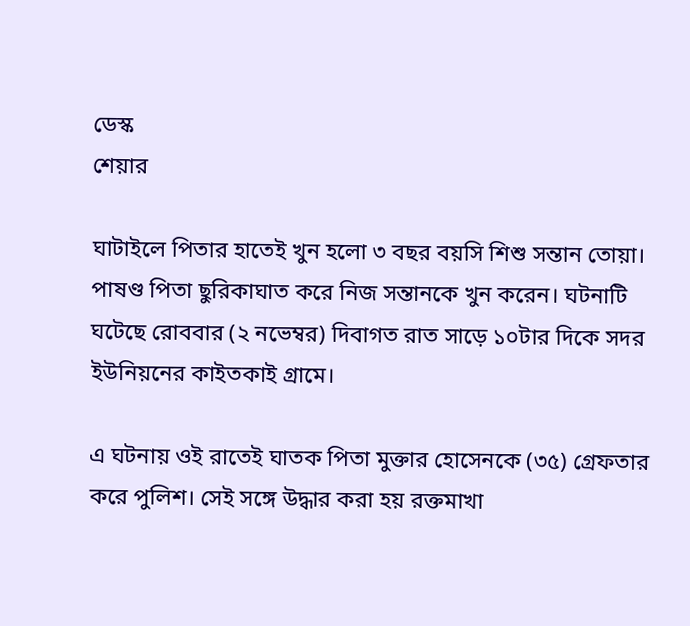ডেস্ক
শেয়ার

ঘাটাইলে পিতার হাতেই খুন হলো ৩ বছর বয়সি শিশু সন্তান তোয়া। পাষণ্ড পিতা ছুরিকাঘাত করে নিজ সন্তানকে খুন করেন। ঘটনাটি ঘটেছে রোববার (২ নভেম্বর) দিবাগত রাত সাড়ে ১০টার দিকে সদর ইউনিয়নের কাইতকাই গ্রামে।

এ ঘটনায় ওই রাতেই ঘাতক পিতা মুক্তার হোসেনকে (৩৫) গ্রেফতার করে পুলিশ। সেই সঙ্গে উদ্ধার করা হয় রক্তমাখা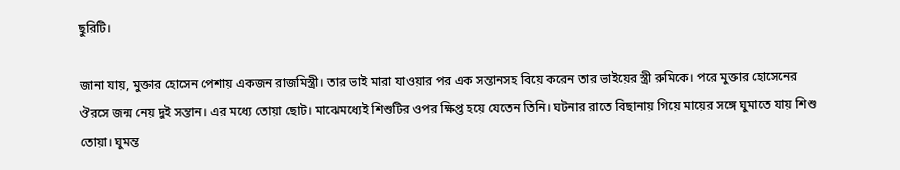ছুরিটি।

জানা যায়, মুক্তার হোসেন পেশায় একজন রাজমিস্ত্রী। তার ভাই মারা যাওয়ার পর এক সন্তানসহ বিয়ে করেন তার ভাইয়ের স্ত্রী রুমিকে। পরে মুক্তার হোসেনের ঔরসে জন্ম নেয় দুই সন্তান। এর মধ্যে তোয়া ছোট। মাঝেমধ্যেই শিশুটির ওপর ক্ষিপ্ত হয়ে যেতেন তিনি। ঘটনার রাতে বিছানায় গিয়ে মায়ের সঙ্গে ঘুমাতে যায় শিশু তোয়া। ঘুমন্ত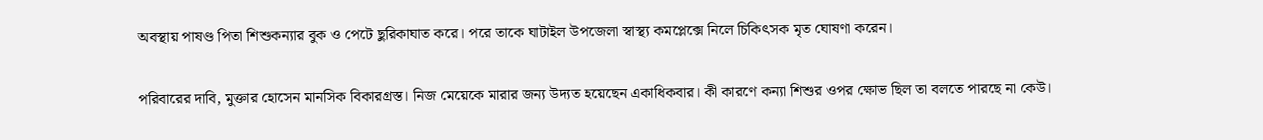অবস্থায় পাষণ্ড পিতা শিশুকন্যার বুক ও পেটে ছুরিকাঘাত করে। পরে তাকে ঘাটাইল উপজেলা স্বাস্থ্য কমপ্লেক্সে নিলে চিকিৎসক মৃত ঘোষণা করেন।

পরিবারের দাবি, মুক্তার হোসেন মানসিক বিকারগ্রস্ত। নিজ মেয়েকে মারার জন্য উদ্যত হয়েছেন একাধিকবার। কী কারণে কন্যা শিশুর ওপর ক্ষোভ ছিল তা বলতে পারছে না কেউ।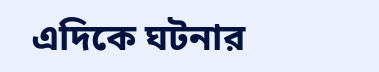এদিকে ঘটনার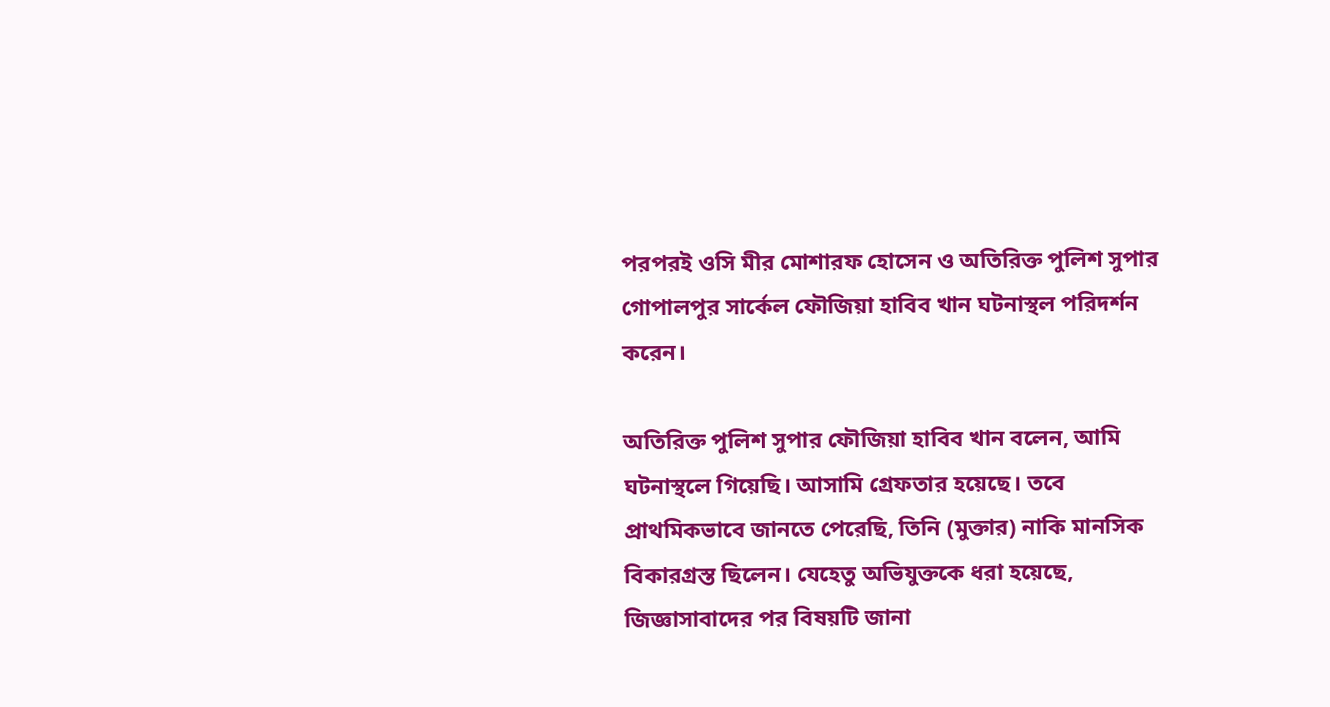পরপরই ওসি মীর মোশারফ হোসেন ও অতিরিক্ত পুলিশ সুপার গোপালপুর সার্কেল ফৌজিয়া হাবিব খান ঘটনাস্থল পরিদর্শন করেন।

অতিরিক্ত পুলিশ সুপার ফৌজিয়া হাবিব খান বলেন, আমি ঘটনাস্থলে গিয়েছি। আসামি গ্রেফতার হয়েছে। তবে প্রাথমিকভাবে জানতে পেরেছি, তিনি (মুক্তার) নাকি মানসিক বিকারগ্রস্ত ছিলেন। যেহেতু অভিযুক্তকে ধরা হয়েছে, জিজ্ঞাসাবাদের পর বিষয়টি জানা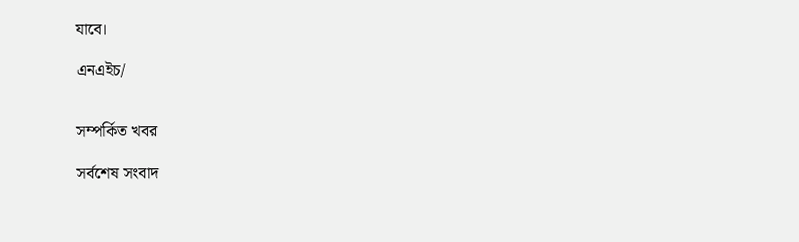যাবে।

এনএইচ/


সম্পর্কিত খবর

সর্বশেষ সংবাদ